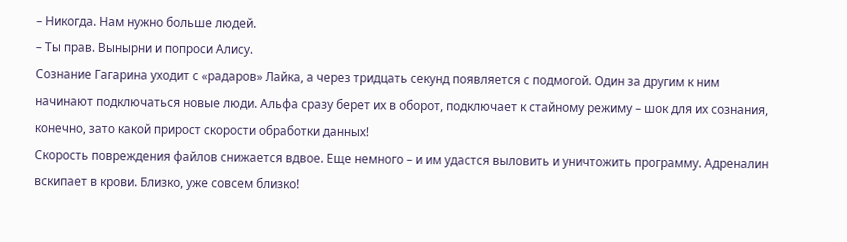– Никогда. Нам нужно больше людей.
– Ты прав. Вынырни и попроси Алису.
Сознание Гагарина уходит с «радаров» Лайка, а через тридцать секунд появляется с подмогой. Один за другим к ним начинают подключаться новые люди. Альфа сразу берет их в оборот, подключает к стайному режиму – шок для их сознания, конечно, зато какой прирост скорости обработки данных!
Скорость повреждения файлов снижается вдвое. Еще немного – и им удастся выловить и уничтожить программу. Адреналин вскипает в крови. Близко, уже совсем близко!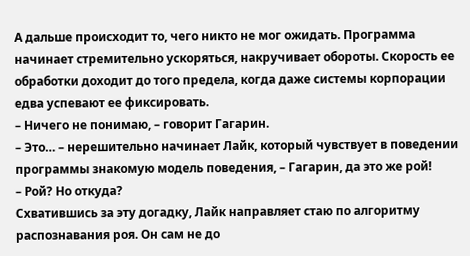А дальше происходит то, чего никто не мог ожидать. Программа начинает стремительно ускоряться, накручивает обороты. Скорость ее обработки доходит до того предела, когда даже системы корпорации едва успевают ее фиксировать.
– Ничего не понимаю, – говорит Гагарин.
– Это… – нерешительно начинает Лайк, который чувствует в поведении программы знакомую модель поведения, – Гагарин, да это же рой!
– Рой? Но откуда?
Схватившись за эту догадку, Лайк направляет стаю по алгоритму распознавания роя. Он сам не до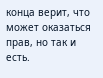конца верит, что может оказаться прав, но так и есть.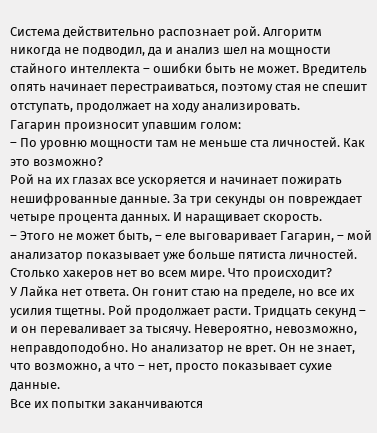Система действительно распознает рой. Алгоритм никогда не подводил, да и анализ шел на мощности стайного интеллекта – ошибки быть не может. Вредитель опять начинает перестраиваться, поэтому стая не спешит отступать, продолжает на ходу анализировать.
Гагарин произносит упавшим голом:
– По уровню мощности там не меньше ста личностей. Как это возможно?
Рой на их глазах все ускоряется и начинает пожирать нешифрованные данные. За три секунды он повреждает четыре процента данных. И наращивает скорость.
– Этого не может быть, – еле выговаривает Гагарин, – мой анализатор показывает уже больше пятиста личностей. Столько хакеров нет во всем мире. Что происходит?
У Лайка нет ответа. Он гонит стаю на пределе, но все их усилия тщетны. Рой продолжает расти. Тридцать секунд – и он переваливает за тысячу. Невероятно, невозможно, неправдоподобно. Но анализатор не врет. Он не знает, что возможно, а что – нет, просто показывает сухие данные.
Все их попытки заканчиваются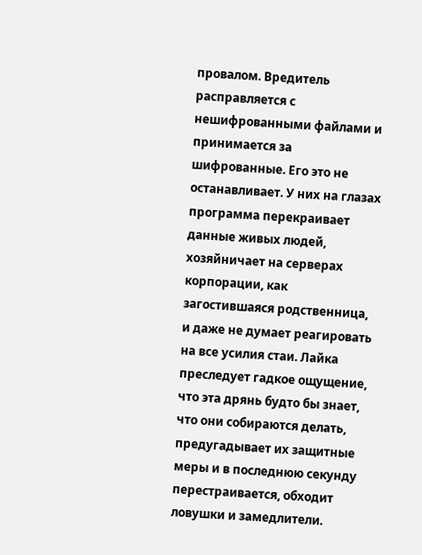провалом. Вредитель расправляется с нешифрованными файлами и принимается за шифрованные. Его это не останавливает. У них на глазах программа перекраивает данные живых людей, хозяйничает на серверах корпорации, как загостившаяся родственница, и даже не думает реагировать на все усилия стаи. Лайка преследует гадкое ощущение, что эта дрянь будто бы знает, что они собираются делать, предугадывает их защитные меры и в последнюю секунду перестраивается, обходит ловушки и замедлители.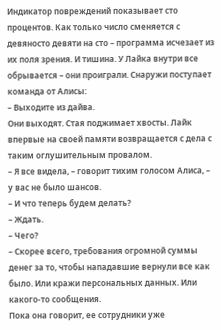Индикатор повреждений показывает сто процентов. Как только число сменяется с девяносто девяти на сто – программа исчезает из их поля зрения. И тишина. У Лайка внутри все обрывается – они проиграли. Снаружи поступает команда от Алисы:
– Выходите из дайва.
Они выходят. Стая поджимает хвосты. Лайк впервые на своей памяти возвращается с дела с таким оглушительным провалом.
– Я все видела, – говорит тихим голосом Алиса, – у вас не было шансов.
– И что теперь будем делать?
– Ждать.
– Чего?
– Скорее всего, требования огромной суммы денег за то, чтобы нападавшие вернули все как было. Или кражи персональных данных. Или какого-то сообщения.
Пока она говорит, ее сотрудники уже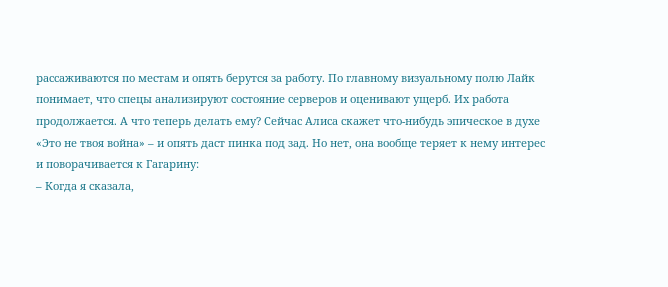рассаживаются по местам и опять берутся за работу. По главному визуальному полю Лайк понимает, что спецы анализируют состояние серверов и оценивают ущерб. Их работа продолжается. А что теперь делать ему? Сейчас Алиса скажет что-нибудь эпическое в духе «Это не твоя война» – и опять даст пинка под зад. Но нет, она вообще теряет к нему интерес и поворачивается к Гагарину:
– Когда я сказала,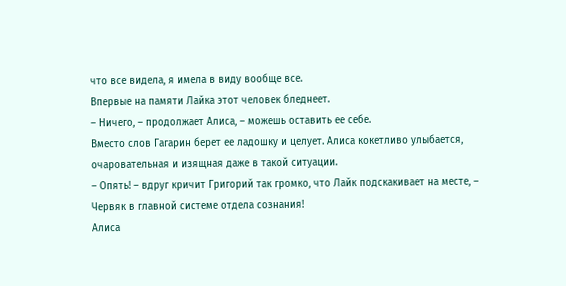что все видела, я имела в виду вообще все.
Впервые на памяти Лайка этот человек бледнеет.
– Ничего, – продолжает Алиса, – можешь оставить ее себе.
Вместо слов Гагарин берет ее ладошку и целует. Алиса кокетливо улыбается, очаровательная и изящная даже в такой ситуации.
– Опять! – вдруг кричит Григорий так громко, что Лайк подскакивает на месте, – Червяк в главной системе отдела сознания!
Алиса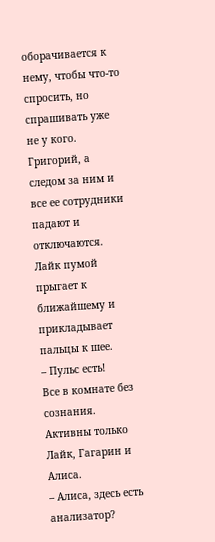оборачивается к нему, чтобы что-то спросить, но спрашивать уже не у кого. Григорий, а следом за ним и все ее сотрудники падают и отключаются. Лайк пумой прыгает к ближайшему и прикладывает пальцы к шее.
– Пульс есть!
Все в комнате без сознания. Активны только Лайк, Гагарин и Алиса.
– Алиса, здесь есть анализатор?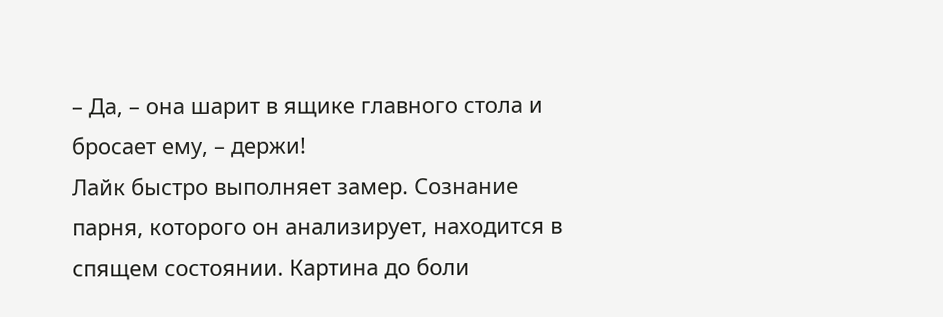– Да, – она шарит в ящике главного стола и бросает ему, – держи!
Лайк быстро выполняет замер. Сознание парня, которого он анализирует, находится в спящем состоянии. Картина до боли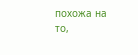похожа на то,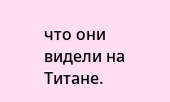что они видели на Титане.